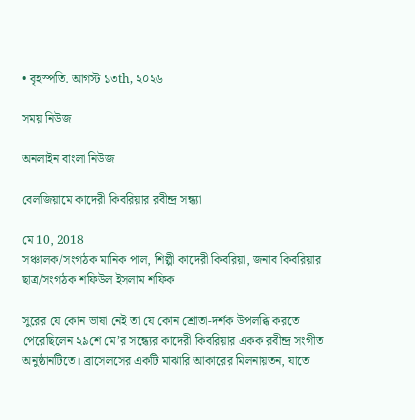• বৃহস্পতি. আগস্ট ১৩th, ২০২৬

সময় নিউজ

অনলাইন বাংলা নিউজ

বেলজিয়ামে কাদেরী কিবরিয়ার রবীন্দ্র সন্ধ্যা

মে 10, 2018
সঞ্চালক/সংগঠক মানিক পাল, শিল্পী কাদেরী কিবরিয়া, জনাব কিবরিয়ার ছাত্র/সংগঠক শফিউল ইসলাম শফিক

সুরের যে কোন ভাষা নেই তা যে কোন শ্রোতা-দর্শক উপলব্ধি করতে পেরেছিলেন ২৯শে মে’র সন্ধ্যের কাদেরী কিবরিয়ার একক রবীন্দ্র সংগীত অনুষ্ঠানটিতে। ব্রাসেলসের একটি মাঝারি আকারের মিলনায়তন, যাতে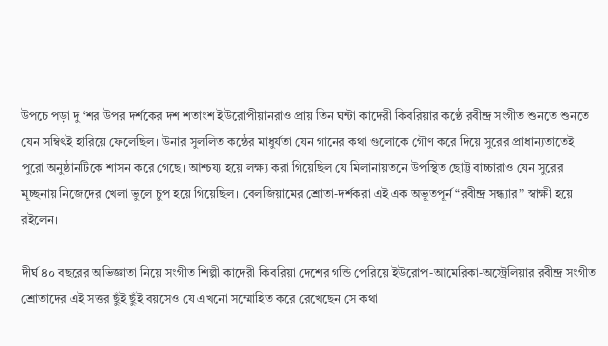উপচে পড়া দু ‘শর উপর দর্শকের দশ শতাংশ ইউরোপীয়ানরাও প্রায় তিন ঘন্টা কাদেরী কিবরিয়ার কণ্ঠে রবীন্দ্র সংগীত শুনতে শুনতে যেন সম্বিৎই হারিয়ে ফেলেছিল। উনার সুললিত কন্ঠের মাধুর্যতা যেন গানের কথা গুলোকে গৌণ করে দিয়ে সুরের প্রাধান্যতাতেই পুরো অনুষ্ঠানটিকে শাসন করে গেছে। আশ্চয্য হয়ে লক্ষ্য করা গিয়েছিল যে মিলানায়তনে উপস্থিত ছোট্ট বাচ্চারাও যেন সুরের মূচ্ছনায় নিজেদের খেলা ভুলে চুপ হয়ে গিয়েছিল। বেলজিয়ামের শ্রোতা-দর্শকরা এই এক অভূতপূর্ন “রবীন্দ্র সন্ধ্যার” স্বাক্ষী হয়ে রইলেন।

দীর্ঘ ৪০ বছরের অভিজ্ঞাতা নিয়ে সংগীত শিল্পী কাদেরী কিবরিয়া দেশের গন্ডি পেরিয়ে ইউরোপ-আমেরিকা-অস্ট্রেলিয়ার রবীন্দ্র সংগীত শ্রোতাদের এই সত্তর ছুঁই ছুঁই বয়সেও যে এখনো সম্মোহিত করে রেখেছেন সে কথা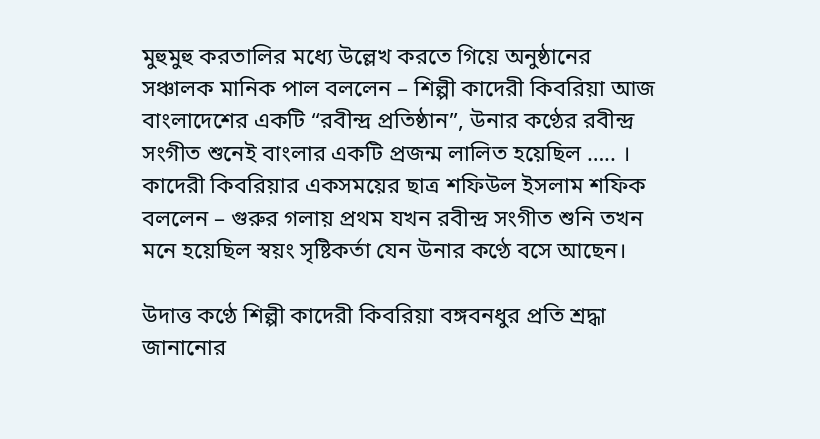মুহুমুহু করতালির মধ্যে উল্লেখ করতে গিয়ে অনুষ্ঠানের সঞ্চালক মানিক পাল বললেন – শিল্পী কাদেরী কিবরিয়া আজ বাংলাদেশের একটি “রবীন্দ্র প্রতিষ্ঠান”, উনার কণ্ঠের রবীন্দ্র সংগীত শুনেই বাংলার একটি প্রজন্ম লালিত হয়েছিল ….. । কাদেরী কিবরিয়ার একসময়ের ছাত্র শফিউল ইসলাম শফিক বললেন – গুরুর গলায় প্রথম যখন রবীন্দ্র সংগীত শুনি তখন মনে হয়েছিল স্বয়ং সৃষ্টিকর্তা যেন উনার কণ্ঠে বসে আছেন।

উদাত্ত কণ্ঠে শিল্পী কাদেরী কিবরিয়া বঙ্গবনধুর প্রতি শ্রদ্ধা জানানোর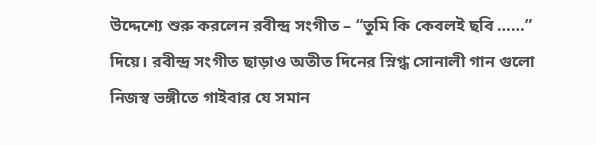উদ্দেশ্যে শুরু করলেন রবীন্দ্র সংগীত – “তুমি কি কেবলই ছবি ……” দিয়ে। রবীন্দ্র সংগীত ছাড়াও অতীত দিনের স্নিগ্ধ সোনালী গান গুলো নিজস্ব ভঙ্গীতে গাইবার যে সমান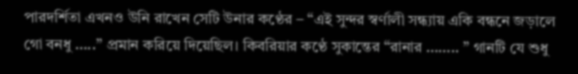পারদর্শিতা এখনও উনি রাখেন সেটি উনার কণ্ঠের – “এই সুন্দর স্বর্ণালী সন্ধ্যায় একি বন্ধনে জড়ালে গো বনধু …..” প্রমান করিয়ে দিয়েছিল। কিবরিয়ার কণ্ঠে সুকান্তের “রানার …….. ” গানটি যে শুধু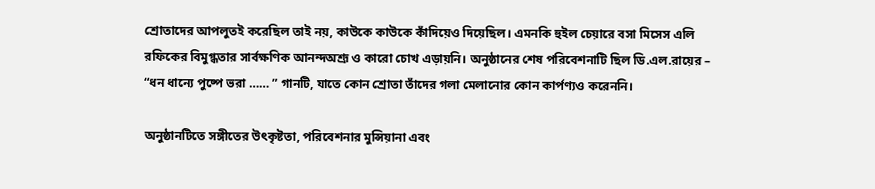শ্রোতাদের আপলুতই করেছিল তাই নয়, কাউকে কাউকে কাঁদিয়েও দিয়েছিল। এমনকি হুইল চেয়ারে বসা মিসেস এলি রফিকের বিমুগ্ধতার সার্বক্ষণিক আনন্দঅশ্রূ ও কারো চোখ এড়ায়নি। অনুষ্ঠানের শেষ পরিবেশনাটি ছিল ডি.এল.রায়ের – “ধন ধান্যে পুষ্পে ভরা …… ” গানটি, যাতে কোন শ্রোতা তাঁদের গলা মেলানোর কোন কার্পণ্যও করেননি।

অনুষ্ঠানটিতে সঙ্গীতের উৎকৃষ্টতা, পরিবেশনার মুন্সিয়ানা এবং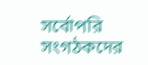সর্বোপরি সংগঠকদের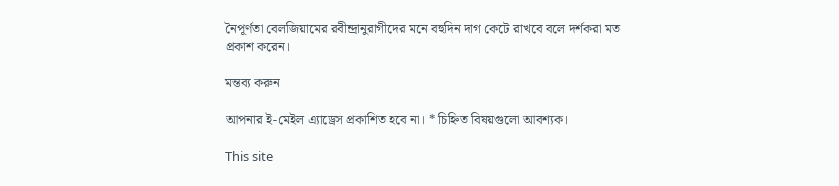নৈপূর্ণতা বেলজিয়ামের রবীন্দ্রানুরাগীদের মনে বহুদিন দাগ কেটে রাখবে বলে দর্শকরা মত প্রকাশ করেন।

মন্তব্য করুন

আপনার ই-মেইল এ্যাড্রেস প্রকাশিত হবে না। * চিহ্নিত বিষয়গুলো আবশ্যক।

This site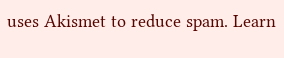uses Akismet to reduce spam. Learn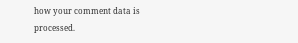how your comment data is processed.